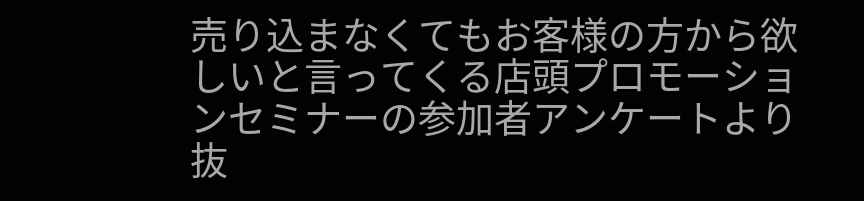売り込まなくてもお客様の方から欲しいと言ってくる店頭プロモーションセミナーの参加者アンケートより抜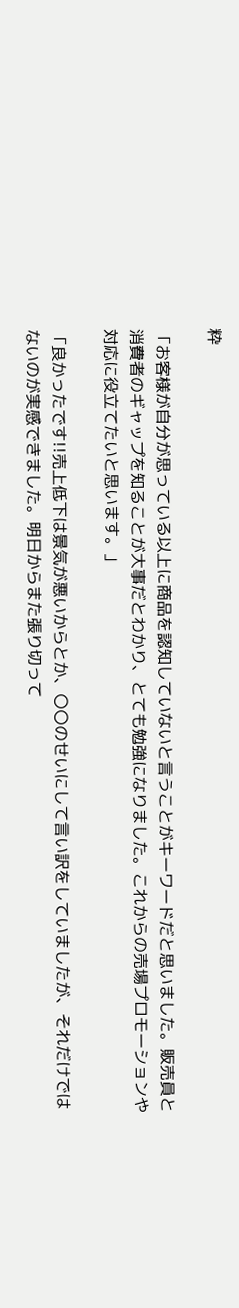粋

「お客様が自分が思っている以上に商品を認知していないと言うことがキーワードだと思いました。販売員と消費者のギャップを知ることが大事だとわかり、とても勉強になりました。これからの売場プロモーションや対応に役立てたいと思います。」

「良かったです!!売上低下は景気が悪いからとか、〇〇のせいにして言い訳をしていましたが、それだけではないのが実感できました。明日からまた張り切って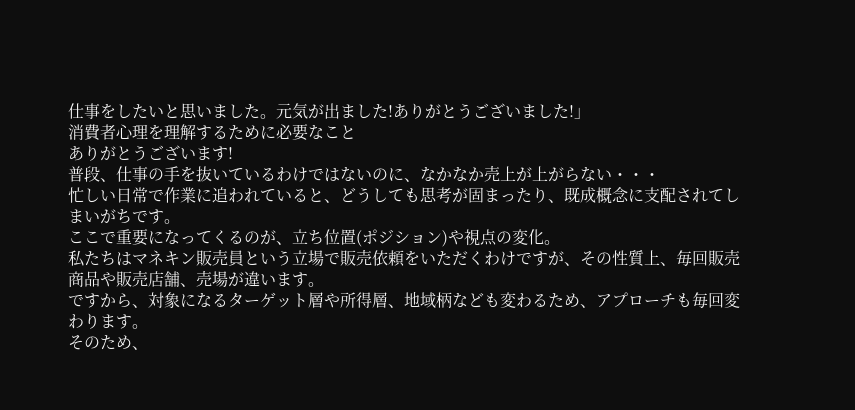仕事をしたいと思いました。元気が出ました!ありがとうございました!」
消費者心理を理解するために必要なこと
ありがとうございます!
普段、仕事の手を抜いているわけではないのに、なかなか売上が上がらない・・・
忙しい日常で作業に追われていると、どうしても思考が固まったり、既成概念に支配されてしまいがちです。
ここで重要になってくるのが、立ち位置(ポジション)や視点の変化。
私たちはマネキン販売員という立場で販売依頼をいただくわけですが、その性質上、毎回販売商品や販売店舗、売場が違います。
ですから、対象になるターゲット層や所得層、地域柄なども変わるため、アプローチも毎回変わります。
そのため、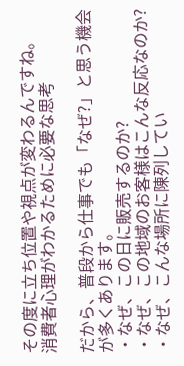その度に立ち位置や視点が変わるんですね。
消費者心理がわかるために必要な思考

だから、普段から仕事でも「なぜ?」と思う機会が多くあります。
・なぜ、この日に販売するのか?
・なぜ、この地域のお客様はこんな反応なのか?
・なぜ、こんな場所に陳列してい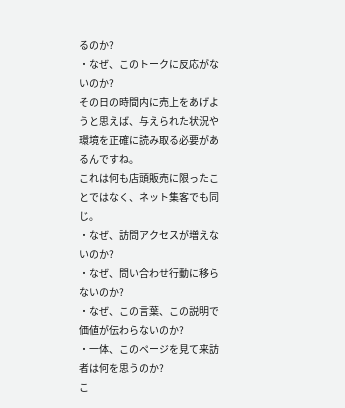るのか?
・なぜ、このトークに反応がないのか?
その日の時間内に売上をあげようと思えば、与えられた状況や環境を正確に読み取る必要があるんですね。
これは何も店頭販売に限ったことではなく、ネット集客でも同じ。
・なぜ、訪問アクセスが増えないのか?
・なぜ、問い合わせ行動に移らないのか?
・なぜ、この言葉、この説明で価値が伝わらないのか?
・一体、このページを見て来訪者は何を思うのか?
こ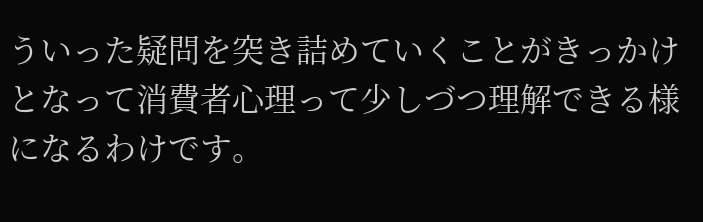ういった疑問を突き詰めていくことがきっかけとなって消費者心理って少しづつ理解できる様になるわけです。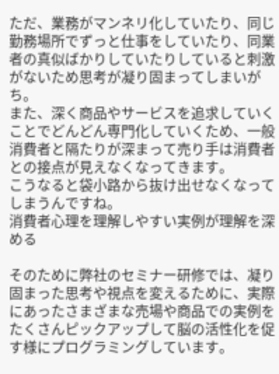ただ、業務がマンネリ化していたり、同じ勤務場所でずっと仕事をしていたり、同業者の真似ばかりしていたりしていると刺激がないため思考が凝り固まってしまいがち。
また、深く商品やサービスを追求していくことでどんどん専門化していくため、一般消費者と隔たりが深まって売り手は消費者との接点が見えなくなってきます。
こうなると袋小路から抜け出せなくなってしまうんですね。
消費者心理を理解しやすい実例が理解を深める

そのために弊社のセミナー研修では、凝り固まった思考や視点を変えるために、実際にあったさまざまな売場や商品での実例をたくさんピックアップして脳の活性化を促す様にプログラミングしています。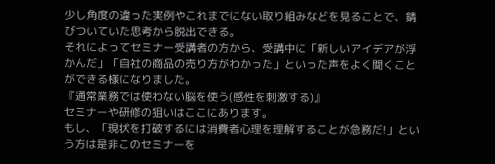少し角度の違った実例やこれまでにない取り組みなどを見ることで、錆びついていた思考から脱出できる。
それによってセミナー受講者の方から、受講中に「新しいアイデアが浮かんだ」「自社の商品の売り方がわかった」といった声をよく聞くことができる様になりました。
『通常業務では使わない脳を使う(感性を刺激する)』
セミナーや研修の狙いはここにあります。
もし、「現状を打破するには消費者心理を理解することが急務だ!」という方は是非このセミナーを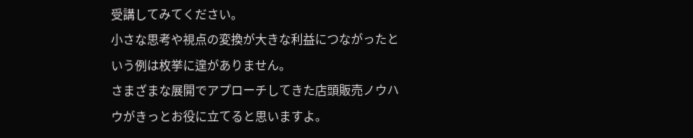受講してみてください。
小さな思考や視点の変換が大きな利益につながったという例は枚挙に遑がありません。
さまざまな展開でアプローチしてきた店頭販売ノウハウがきっとお役に立てると思いますよ。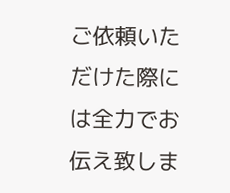ご依頼いただけた際には全力でお伝え致しま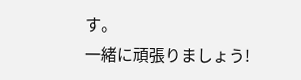す。
一緒に頑張りましょう!